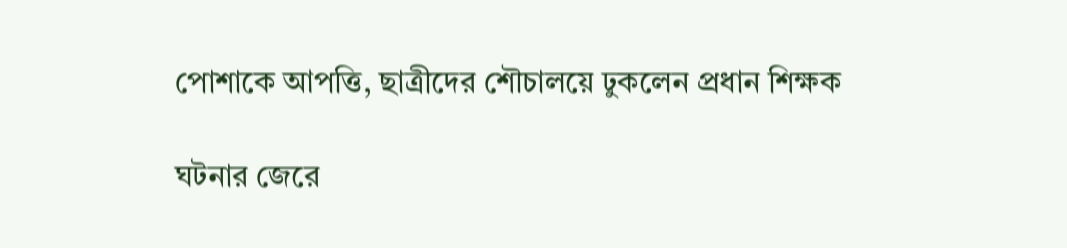পোশাকে আপত্তি, ছাত্রীদের শৌচালয়ে ঢুকলেন প্রধান শিক্ষক

ঘটনার জেরে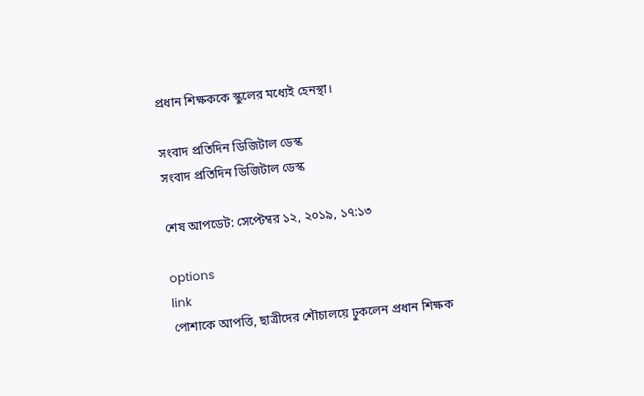প্রধান শিক্ষককে স্কুলের মধ্যেই হেনস্থা।

সংবাদ প্রতিদিন ডিজিটাল ডেস্ক
সংবাদ প্রতিদিন ডিজিটাল ডেস্ক

শেষ আপডেট: সেপ্টেম্বর ১২, ২০১৯, ১৭:১৩

options
link
পোশাকে আপত্তি, ছাত্রীদের শৌচালয়ে ঢুকলেন প্রধান শিক্ষক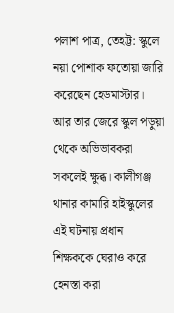পলাশ পাত্র, তেহট্ট: স্কুলে নয়া পোশাক ফতোয়া জারি করেছেন হেডমাস্টার। আর তার জেরে স্কুল পড়ুয়া থেকে অভিভাবকরা সকলেই ক্ষুব্ধ। কালীগঞ্জ থানার কামারি হাইস্কুলের এই ঘটনায় প্রধান শিক্ষককে ঘেরাও করে হেনস্তা করা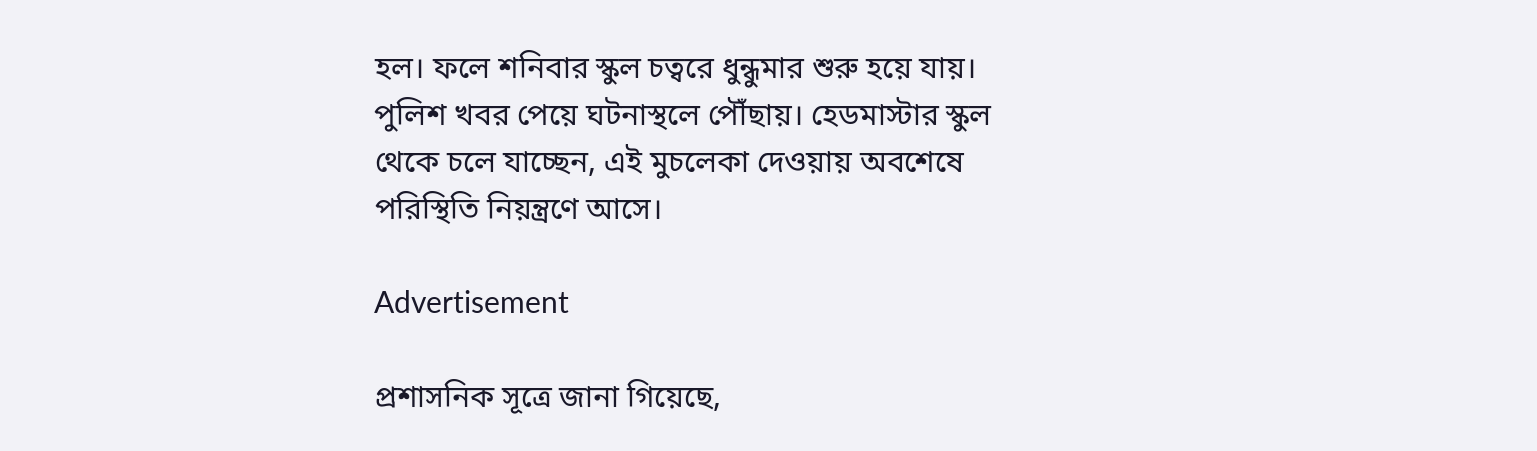হল। ফলে শনিবার স্কুল চত্বরে ধুন্ধুমার শুরু হয়ে যায়। পুলিশ খবর পেয়ে ঘটনাস্থলে পৌঁছায়। হেডমাস্টার স্কুল থেকে চলে যাচ্ছেন, এই মুচলেকা দেওয়ায় অবশেষে পরিস্থিতি নিয়ন্ত্রণে আসে।

Advertisement

প্রশাসনিক সূত্রে জানা গিয়েছে,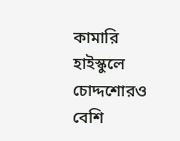কামারি হাইস্কুলে চোদ্দশোরও বেশি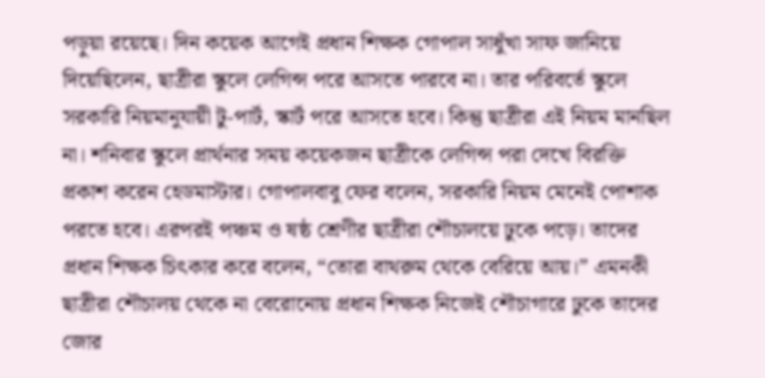পড়ুয়া রয়েছে। দিন কয়েক আগেই প্রধান শিক্ষক গোপাল সাধুঁখা সাফ জানিয়ে দিয়েছিলেন, ছাত্রীরা স্কুলে লেগিন্স পরে আসতে পারবে না। তার পরিবর্তে স্কুলে সরকারি নিয়মানুযায়ী টু-পার্ট, স্কার্ট পরে আসতে হবে। কিন্তু ছাত্রীরা এই নিয়ম মানছিল না। শনিবার স্কুলে প্রার্থনার সময় কয়েকজন ছাত্রীকে লেগিন্স পরা দেখে বিরক্তি প্রকাশ করেন হেডমাস্টার। গোপালবাবু ফের বলেন, সরকারি নিয়ম মেনেই পোশাক পরতে হবে। এরপরই পঞ্চম ও ষষ্ঠ শ্রেণীর ছাত্রীরা শৌচালয়ে ঢুকে পড়ে। তাদের প্রধান শিক্ষক চিৎকার করে বলেন, “তোরা বাথরুম থেকে বেরিয়ে আয়।” এমনকী ছাত্রীরা শৌচালয় থেকে না বেরোনোয় প্রধান শিক্ষক নিজেই শৌচাগারে ঢুকে তাদের জোর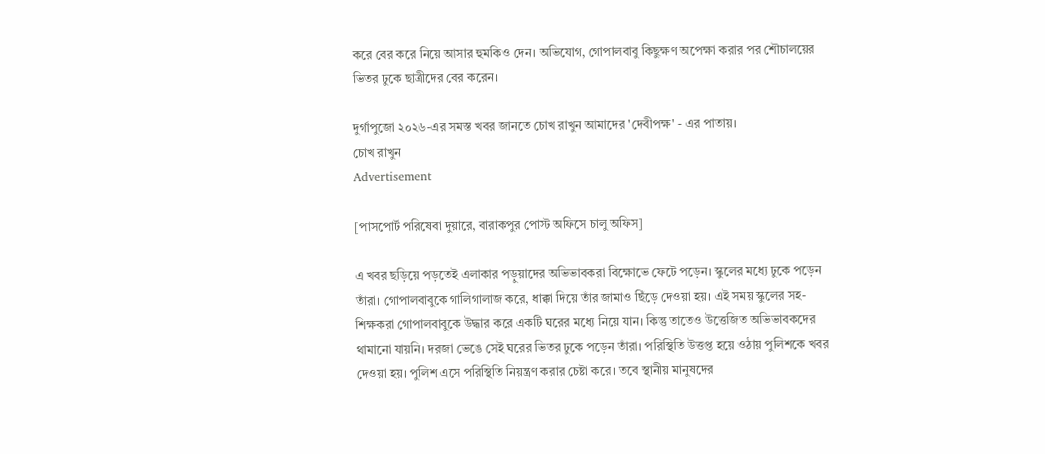করে বের করে নিয়ে আসার হুমকিও দেন। অভিযোগ, গোপালবাবু কিছুক্ষণ অপেক্ষা করার পর শৌচালয়ের ভিতর ঢুকে ছাত্রীদের বের করেন।

দুর্গাপুজো ২০২৬-এর সমস্ত খবর জানতে চোখ রাখুন আমাদের 'দেবীপক্ষ' - এর পাতায়।
চোখ রাখুন
Advertisement

[পাসপোর্ট পরিষেবা দুয়ারে, বারাকপুর পোস্ট অফিসে চালু অফিস]

এ খবর ছড়িয়ে পড়তেই এলাকার পড়ুয়াদের অভিভাবকরা বিক্ষোভে ফেটে পড়েন। স্কুলের মধ্যে ঢুকে পড়েন তাঁরা। গোপালবাবুকে গালিগালাজ করে, ধাক্কা দিয়ে তাঁর জামাও ছিঁড়ে দেওয়া হয়। এই সময় স্কুলের সহ-শিক্ষকরা গোপালবাবুকে উদ্ধার করে একটি ঘরের মধ্যে নিয়ে যান। কিন্তু তাতেও উত্তেজিত অভিভাবকদের থামানো যায়নি। দরজা ভেঙে সেই ঘরের ভিতর ঢুকে পড়েন তাঁরা। পরিস্থিতি উত্তপ্ত হয়ে ওঠায় পুলিশকে খবর দেওয়া হয়। পুলিশ এসে পরিস্থিতি নিয়ন্ত্রণ করার চেষ্টা করে। তবে স্থানীয় মানুষদের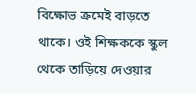বিক্ষোভ ক্রমেই বাড়তে থাকে। ওই শিক্ষককে স্কুল থেকে তাড়িয়ে দেওয়ার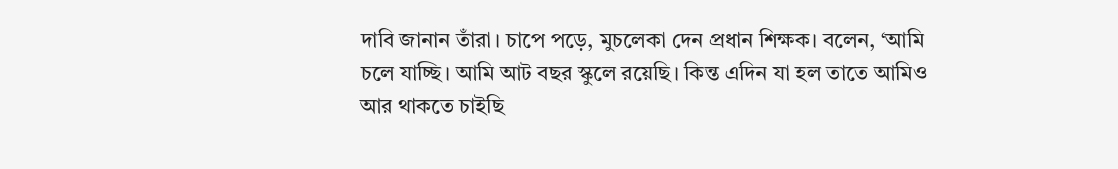দাবি জানান তাঁরা। চাপে পড়ে, মুচলেকা দেন প্রধান শিক্ষক। বলেন, ‘আমি চলে যাচ্ছি। আমি আট বছর স্কুলে রয়েছি। কিন্ত এদিন যা হল তাতে আমিও আর থাকতে চাইছি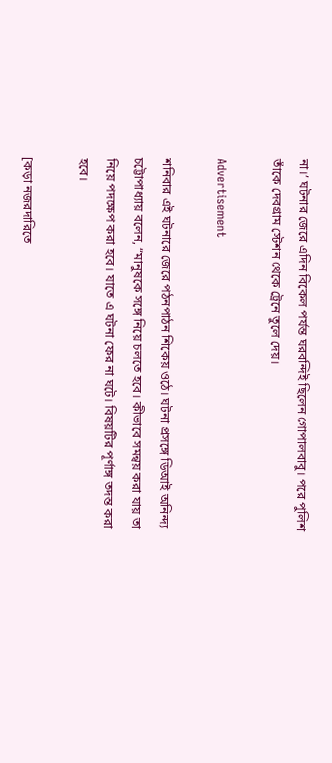না।’ ঘটনার জেরে এদিন বিকেল পর্যন্ত ঘরবন্দিই ছিলেন গোপালবাবু। পরে পুলিশ তাঁকে দেবগ্রাম স্টেশন থেকে ট্রেনে তুলে দেয়।

Advertisement

শনিবার এই ঘটনারে জেরে পঠনপাঠন শিকেয় ওঠে। ঘটনা প্রসঙ্গে ডিআই অনিন্দ্য চট্টোপাধ্যায় বলেন, “মানুষকে সঙ্গে নিয়ে চলতে হবে। কীভাবে সমন্বয় করা যায় তা নিয়ে পদক্ষেপ করা হবে। যাতে এ ঘটনা ফের না ঘটে। বিষয়টির পূর্ণাঙ্গ তদন্ত করা হবে।

[কড়া নজরদারিতে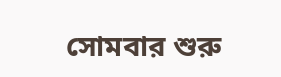সোমবার শুরু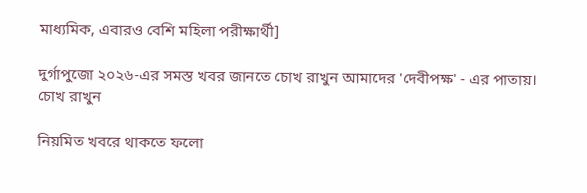মাধ্যমিক, এবারও বেশি মহিলা পরীক্ষার্থী]

দুর্গাপুজো ২০২৬-এর সমস্ত খবর জানতে চোখ রাখুন আমাদের 'দেবীপক্ষ' - এর পাতায়।
চোখ রাখুন

নিয়মিত খবরে থাকতে ফলো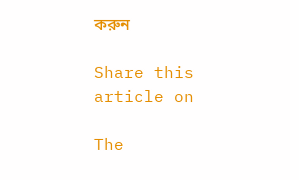করুন

Share this article on

The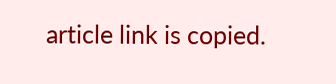article link is copied.